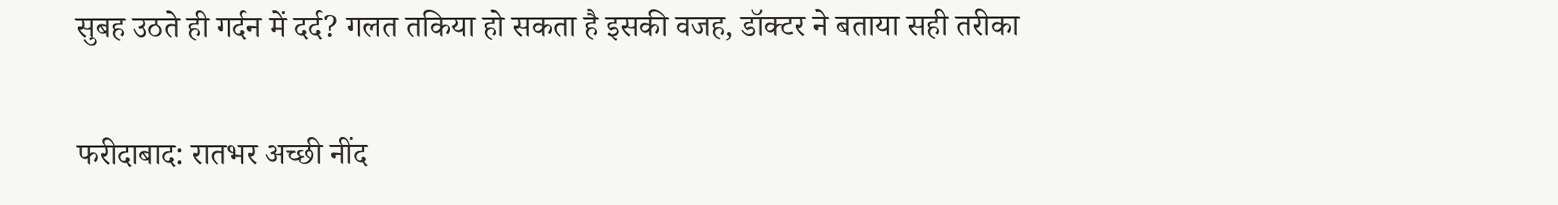सुबह उठते ही गर्दन में दर्द? गलत तकिया हो सकता है इसकी वजह, डॉक्टर ने बताया सही तरीका

फरीदाबाद: रातभर अच्छी नींद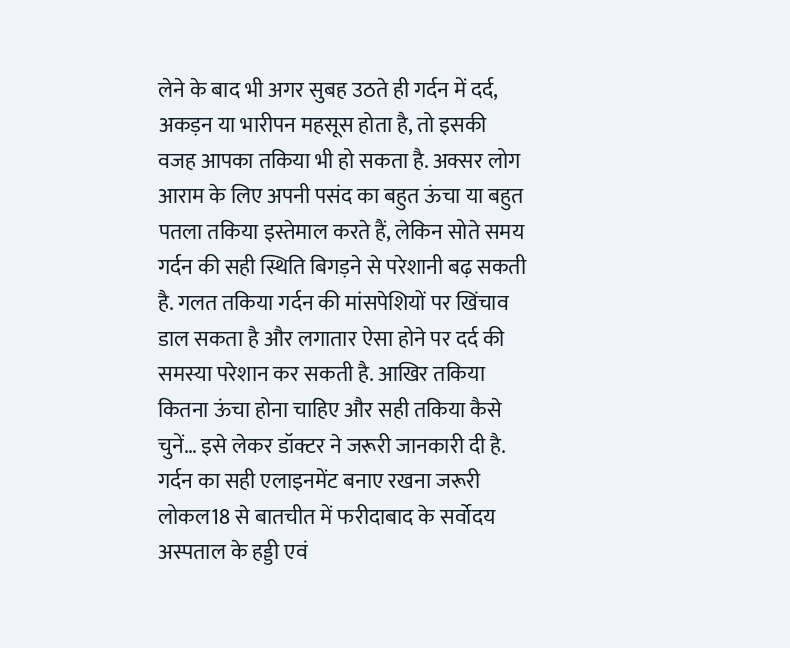लेने के बाद भी अगर सुबह उठते ही गर्दन में दर्द, अकड़न या भारीपन महसूस होता है, तो इसकी वजह आपका तकिया भी हो सकता है. अक्सर लोग आराम के लिए अपनी पसंद का बहुत ऊंचा या बहुत पतला तकिया इस्तेमाल करते हैं, लेकिन सोते समय गर्दन की सही स्थिति बिगड़ने से परेशानी बढ़ सकती है. गलत तकिया गर्दन की मांसपेशियों पर खिंचाव डाल सकता है और लगातार ऐसा होने पर दर्द की समस्या परेशान कर सकती है. आखिर तकिया कितना ऊंचा होना चाहिए और सही तकिया कैसे चुनें… इसे लेकर डॉक्टर ने जरूरी जानकारी दी है.
गर्दन का सही एलाइनमेंट बनाए रखना जरूरी
लोकल18 से बातचीत में फरीदाबाद के सर्वोदय अस्पताल के हड्डी एवं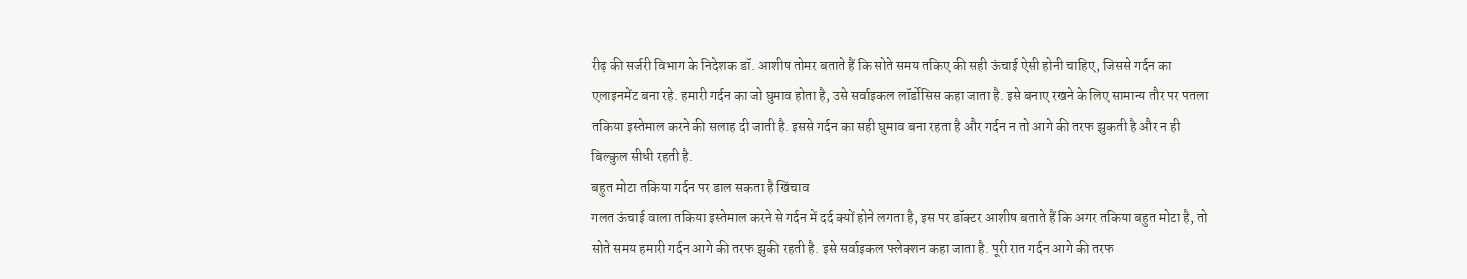रीढ़ की सर्जरी विभाग के निदेशक डॉ. आशीष तोमर बताते हैं कि सोते समय तकिए की सही ऊंचाई ऐसी होनी चाहिए, जिससे गर्दन का एलाइनमेंट बना रहे. हमारी गर्दन का जो घुमाव होता है, उसे सर्वाइकल लॉर्डोसिस कहा जाता है. इसे बनाए रखने के लिए सामान्य तौर पर पतला तकिया इस्तेमाल करने की सलाह दी जाती है. इससे गर्दन का सही घुमाव बना रहता है और गर्दन न तो आगे की तरफ झुकती है और न ही बिल्कुल सीधी रहती है.
बहुत मोटा तकिया गर्दन पर डाल सकता है खिंचाव
गलत ऊंचाई वाला तकिया इस्तेमाल करने से गर्दन में दर्द क्यों होने लगता है, इस पर डॉक्टर आशीष बताते हैं कि अगर तकिया बहुत मोटा है, तो सोते समय हमारी गर्दन आगे की तरफ झुकी रहती है. इसे सर्वाइकल फ्लेक्शन कहा जाता है. पूरी रात गर्दन आगे की तरफ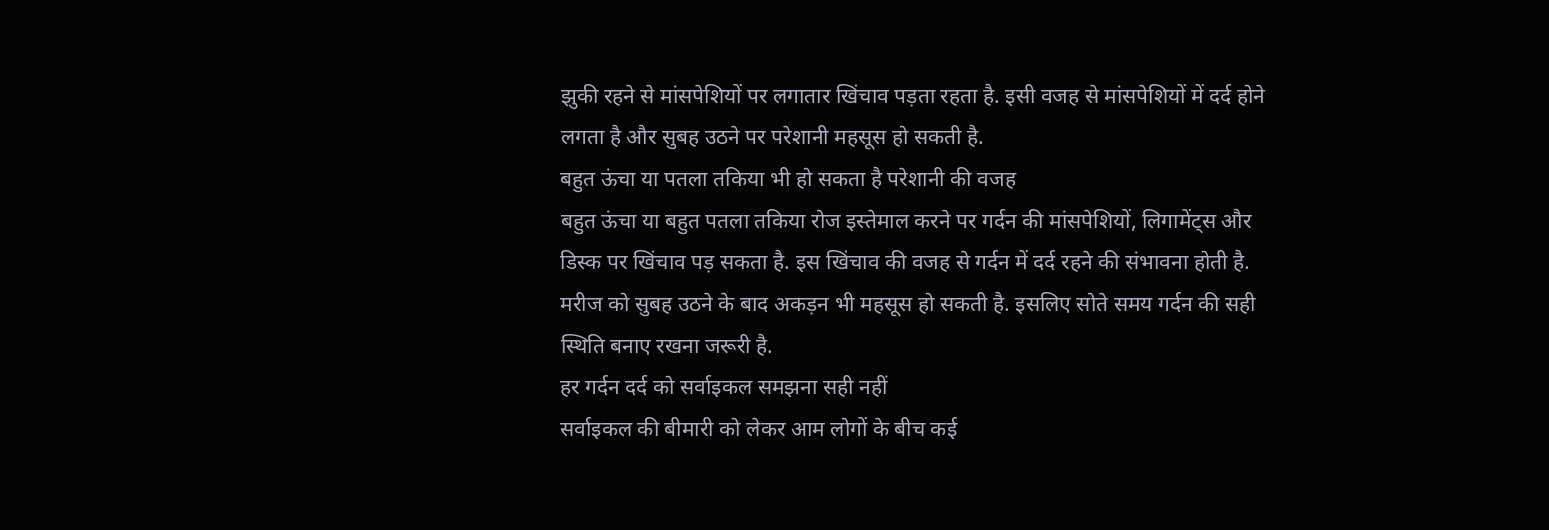झुकी रहने से मांसपेशियों पर लगातार खिंचाव पड़ता रहता है. इसी वजह से मांसपेशियों में दर्द होने लगता है और सुबह उठने पर परेशानी महसूस हो सकती है.
बहुत ऊंचा या पतला तकिया भी हो सकता है परेशानी की वजह
बहुत ऊंचा या बहुत पतला तकिया रोज इस्तेमाल करने पर गर्दन की मांसपेशियों, लिगामेंट्स और डिस्क पर खिंचाव पड़ सकता है. इस खिंचाव की वजह से गर्दन में दर्द रहने की संभावना होती है. मरीज को सुबह उठने के बाद अकड़न भी महसूस हो सकती है. इसलिए सोते समय गर्दन की सही स्थिति बनाए रखना जरूरी है.
हर गर्दन दर्द को सर्वाइकल समझना सही नहीं
सर्वाइकल की बीमारी को लेकर आम लोगों के बीच कई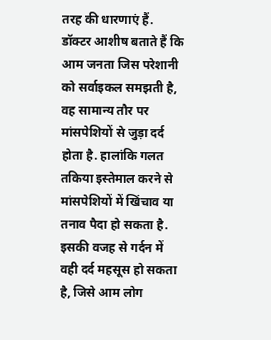तरह की धारणाएं हैं. डॉक्टर आशीष बताते हैं कि आम जनता जिस परेशानी को सर्वाइकल समझती है, वह सामान्य तौर पर मांसपेशियों से जुड़ा दर्द होता है. हालांकि गलत तकिया इस्तेमाल करने से मांसपेशियों में खिंचाव या तनाव पैदा हो सकता है. इसकी वजह से गर्दन में वही दर्द महसूस हो सकता है, जिसे आम लोग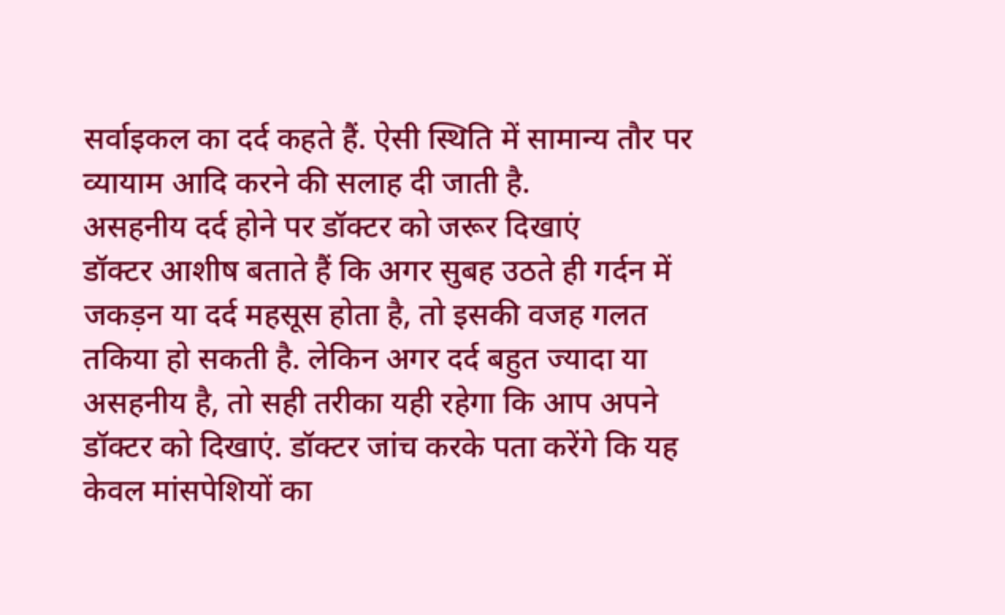सर्वाइकल का दर्द कहते हैं. ऐसी स्थिति में सामान्य तौर पर व्यायाम आदि करने की सलाह दी जाती है.
असहनीय दर्द होने पर डॉक्टर को जरूर दिखाएं
डॉक्टर आशीष बताते हैं कि अगर सुबह उठते ही गर्दन में जकड़न या दर्द महसूस होता है, तो इसकी वजह गलत तकिया हो सकती है. लेकिन अगर दर्द बहुत ज्यादा या असहनीय है, तो सही तरीका यही रहेगा कि आप अपने डॉक्टर को दिखाएं. डॉक्टर जांच करके पता करेंगे कि यह केवल मांसपेशियों का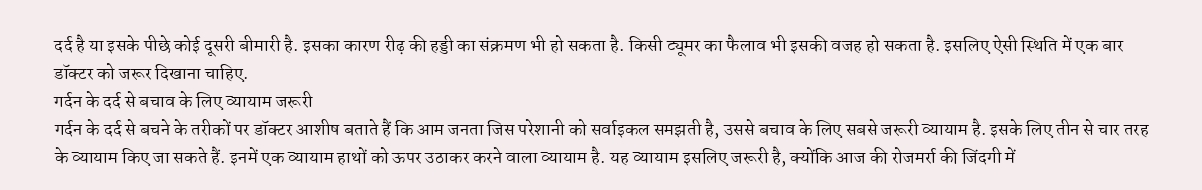दर्द है या इसके पीछे कोई दूसरी बीमारी है. इसका कारण रीढ़ की हड्डी का संक्रमण भी हो सकता है. किसी ट्यूमर का फैलाव भी इसकी वजह हो सकता है. इसलिए ऐसी स्थिति में एक बार डॉक्टर को जरूर दिखाना चाहिए.
गर्दन के दर्द से बचाव के लिए व्यायाम जरूरी
गर्दन के दर्द से बचने के तरीकों पर डॉक्टर आशीष बताते हैं कि आम जनता जिस परेशानी को सर्वाइकल समझती है, उससे बचाव के लिए सबसे जरूरी व्यायाम है. इसके लिए तीन से चार तरह के व्यायाम किए जा सकते हैं. इनमें एक व्यायाम हाथों को ऊपर उठाकर करने वाला व्यायाम है. यह व्यायाम इसलिए जरूरी है, क्योंकि आज की रोजमर्रा की जिंदगी में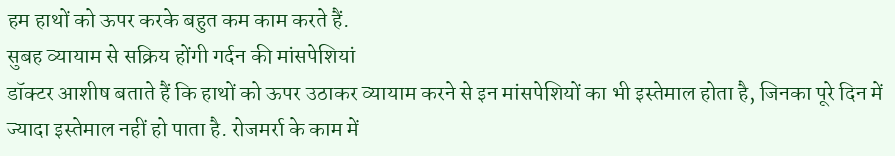हम हाथों को ऊपर करके बहुत कम काम करते हैं.
सुबह व्यायाम से सक्रिय होंगी गर्दन की मांसपेशियां
डॉक्टर आशीष बताते हैं कि हाथों को ऊपर उठाकर व्यायाम करने से इन मांसपेशियों का भी इस्तेमाल होता है, जिनका पूरे दिन में ज्यादा इस्तेमाल नहीं हो पाता है. रोजमर्रा के काम में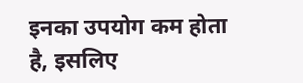इनका उपयोग कम होता है, इसलिए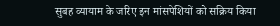सुबह व्यायाम के जरिए इन मांसपेशियों को सक्रिय किया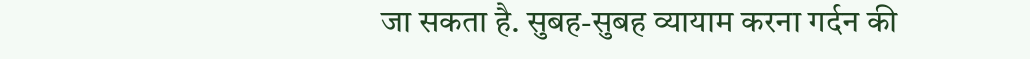जा सकता है. सुबह-सुबह व्यायाम करना गर्दन की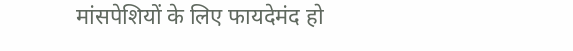मांसपेशियों के लिए फायदेमंद हो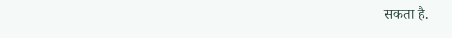सकता है.